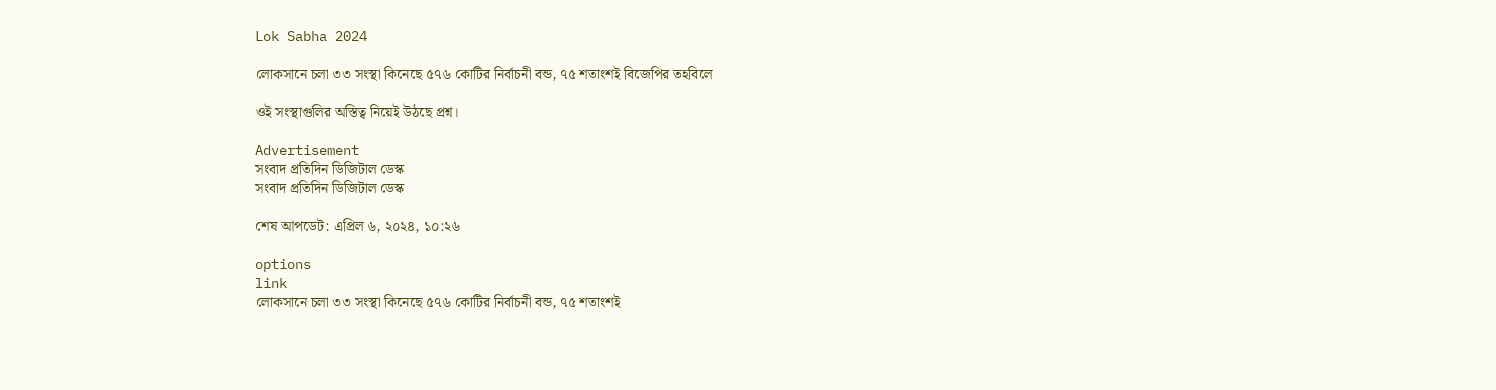Lok Sabha 2024

লোকসানে চলা ৩৩ সংস্থা কিনেছে ৫৭৬ কোটির নির্বাচনী বন্ড, ৭৫ শতাংশই বিজেপির তহবিলে

ওই সংস্থাগুলির অস্তিত্ব নিয়েই উঠছে প্রশ্ন।

Advertisement
সংবাদ প্রতিদিন ডিজিটাল ডেস্ক
সংবাদ প্রতিদিন ডিজিটাল ডেস্ক

শেষ আপডেট: এপ্রিল ৬, ২০২৪, ১০:২৬

options
link
লোকসানে চলা ৩৩ সংস্থা কিনেছে ৫৭৬ কোটির নির্বাচনী বন্ড, ৭৫ শতাংশই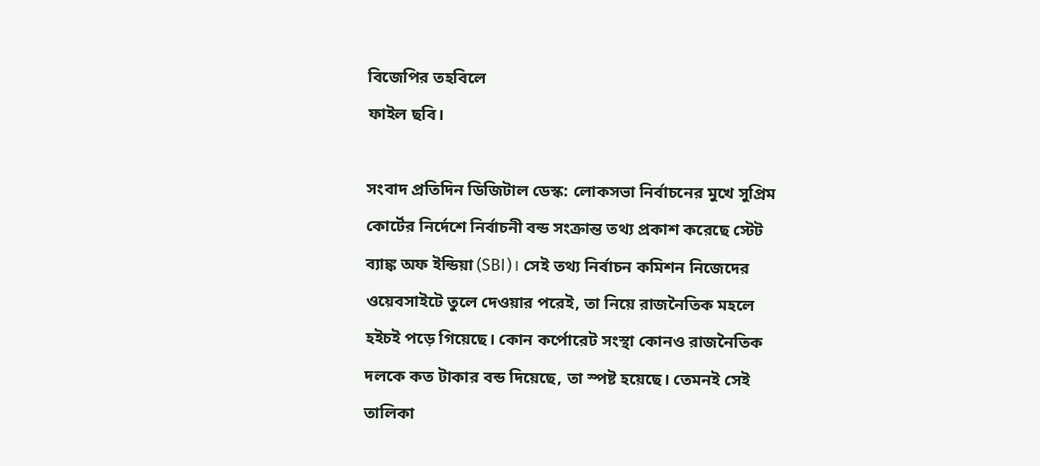বিজেপির তহবিলে
ফাইল ছবি।

সংবাদ প্রতিদিন ডিজিটাল ডেস্ক: লোকসভা নির্বাচনের মুখে সুপ্রিম কোর্টের নির্দেশে নির্বাচনী বন্ড সংক্রান্ত তথ‌্য প্রকাশ করেছে স্টেট ব‌্যাঙ্ক অফ ইন্ডিয়া (SBI)। সেই তথ‌্য নির্বাচন কমিশন নিজেদের ওয়েবসাইটে তুলে দেওয়ার পরেই, তা নিয়ে রাজনৈতিক মহলে হইচই পড়ে গিয়েছে। কোন কর্পোরেট সংস্থা কোনও রাজনৈতিক দলকে কত টাকার বন্ড দিয়েছে, তা স্পষ্ট হয়েছে। তেমনই সেই তালিকা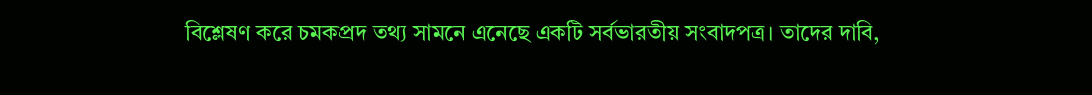বিশ্লেষণ করে চমকপ্রদ তথ‌্য সামনে এনেছে একটি সর্বভারতীয় সংবাদপত্র। তাদের দাবি,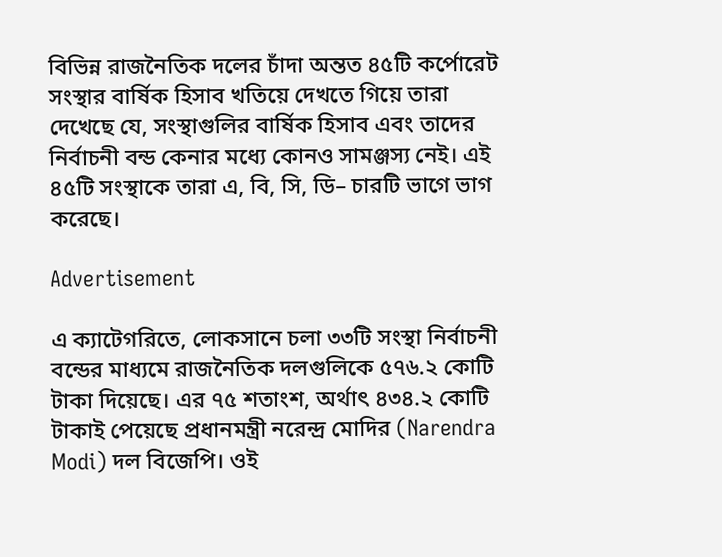বিভিন্ন রাজনৈতিক দলের চাঁদা অন্তত ৪৫টি কর্পোরেট সংস্থার বার্ষিক হিসাব খতিয়ে দেখতে গিয়ে তারা দেখেছে যে, সংস্থাগুলির বার্ষিক হিসাব এবং তাদের নির্বাচনী বন্ড কেনার মধ্যে কোনও সামঞ্জস‌্য নেই। এই ৪৫টি সংস্থাকে তারা এ, বি, সি, ডি– চারটি ভাগে ভাগ করেছে।

Advertisement

এ ক‌্যাটেগরিতে, লোকসানে চলা ৩৩টি সংস্থা নির্বাচনী বন্ডের মাধ‌্যমে রাজনৈতিক দলগুলিকে ৫৭৬.২ কোটি টাকা দিয়েছে। এর ৭৫ শতাংশ, অর্থাৎ ৪৩৪.২ কোটি টাকাই পেয়েছে প্রধানমন্ত্রী নরেন্দ্র মোদির (Narendra Modi) দল বিজেপি। ওই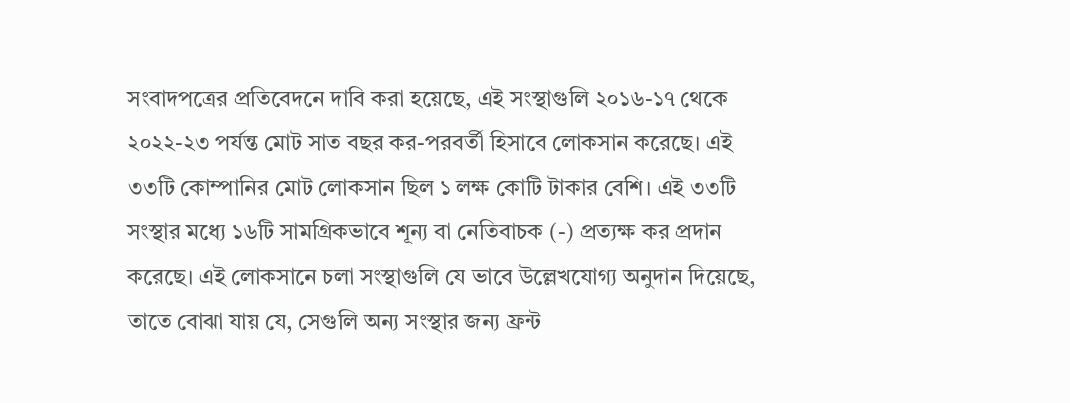সংবাদপত্রের প্রতিবেদনে দাবি করা হয়েছে, এই সংস্থাগুলি ২০১৬-১৭ থেকে ২০২২-২৩ পর্যন্ত মোট সাত বছর কর-পরবর্তী হিসাবে লোকসান করেছে। এই ৩৩টি কোম্পানির মোট লোকসান ছিল ১ লক্ষ কোটি টাকার বেশি। এই ৩৩টি সংস্থার মধ্যে ১৬টি সামগ্রিকভাবে শূন্য বা নেতিবাচক (-) প্রত্যক্ষ কর প্রদান করেছে। এই লোকসানে চলা সংস্থাগুলি যে ভাবে উল্লেখযোগ্য অনুদান দিয়েছে, তাতে বোঝা যায় যে, সেগুলি অন্য সংস্থার জন্য ফ্রন্ট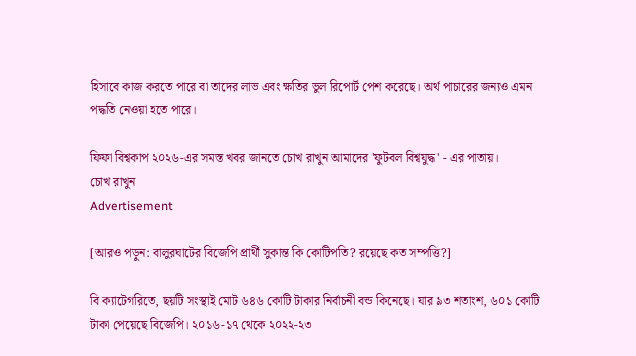হিসাবে কাজ করতে পারে বা তাদের লাভ এবং ক্ষতির ভুল রিপোর্ট পেশ করেছে। অর্থ পাচারের জন‌্যও এমন পদ্ধতি নেওয়া হতে পারে।

ফিফা বিশ্বকাপ ২০২৬-এর সমস্ত খবর জানতে চোখ রাখুন আমাদের 'ফুটবল বিশ্বযুদ্ধ' - এর পাতায়।
চোখ রাখুন
Advertisement

[আরও পড়ুন: বালুরঘাটের বিজেপি প্রার্থী সুকান্ত কি কোটিপতি? রয়েছে কত সম্পত্তি?]

বি ক‌্যাটেগরিতে, ছয়টি সংস্থাই মোট ৬৪৬ কোটি টাকার নির্বাচনী বন্ড কিনেছে। যার ৯৩ শতাংশ, ৬০১ কোটি টাকা পেয়েছে বিজেপি। ২০১৬-১৭ থেকে ২০২২-২৩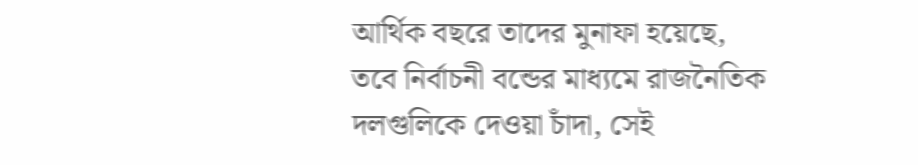আর্থিক বছরে তাদের মুনাফা হয়েছে, তবে নির্বাচনী বন্ডের মাধ‌্যমে রাজনৈতিক দলগুলিকে দেওয়া চাঁদা, সেই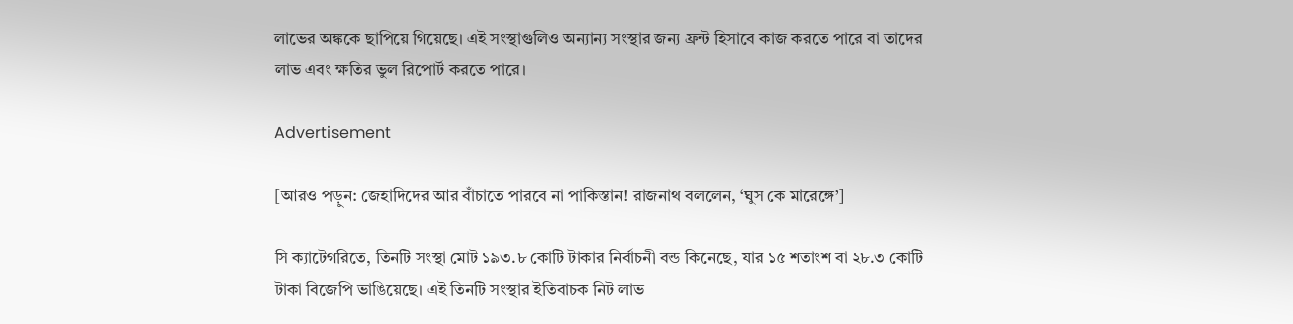লাভের অঙ্ককে ছাপিয়ে গিয়েছে। এই সংস্থাগুলিও অন্যান্য সংস্থার জন্য ফ্রন্ট হিসাবে কাজ করতে পারে বা তাদের লাভ এবং ক্ষতির ভুল রিপোর্ট করতে পারে।

Advertisement

[আরও পড়ুন: জেহাদিদের আর বাঁচাতে পারবে না পাকিস্তান! রাজনাথ বললেন, ‘ঘুস কে মারেঙ্গে’]

সি ক‌্যাটেগরিতে, তিনটি সংস্থা মোট ১৯৩.৮ কোটি টাকার নির্বাচনী বন্ড কিনেছে, যার ১৫ শতাংশ বা ২৮.৩ কোটি টাকা বিজেপি ভাঙিয়েছে। এই তিনটি সংস্থার ইতিবাচক নিট লাভ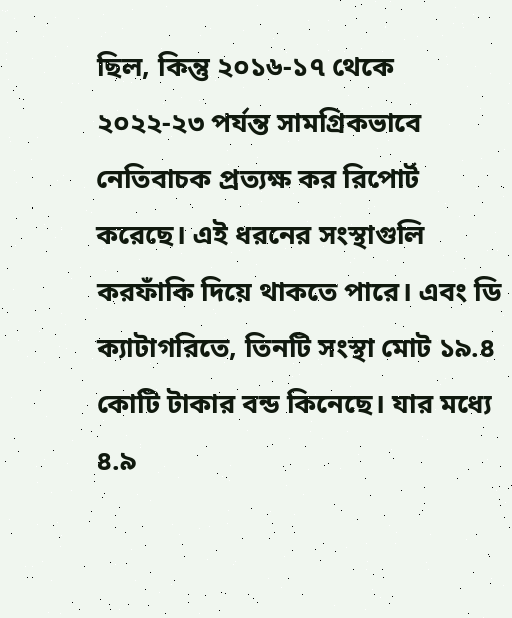ছিল, কিন্তু ২০১৬-১৭ থেকে ২০২২-২৩ পর্যন্ত সামগ্রিকভাবে নেতিবাচক প্রত্যক্ষ কর রিপোর্ট করেছে। এই ধরনের সংস্থাগুলি করফাঁকি দিয়ে থাকতে পারে। এবং ডি ক‌্যাটাগরিতে, তিনটি সংস্থা মোট ১৯.৪ কোটি টাকার বন্ড কিনেছে। যার মধ্যে ৪.৯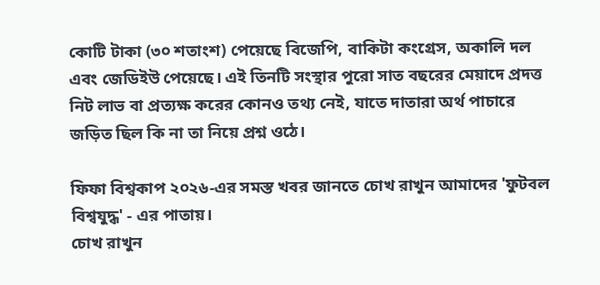কোটি টাকা (৩০ শতাংশ) পেয়েছে বিজেপি, বাকিটা কংগ্রেস, অকালি দল এবং জেডিইউ পেয়েছে। এই তিনটি সংস্থার পুরো সাত বছরের মেয়াদে প্রদত্ত নিট লাভ বা প্রত্যক্ষ করের কোনও তথ্য নেই, যাতে দাতারা অর্থ পাচারে জড়িত ছিল কি না তা নিয়ে প্রশ্ন ওঠে।

ফিফা বিশ্বকাপ ২০২৬-এর সমস্ত খবর জানতে চোখ রাখুন আমাদের 'ফুটবল বিশ্বযুদ্ধ' - এর পাতায়।
চোখ রাখুন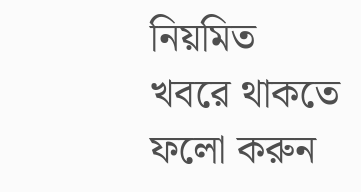নিয়মিত খবরে থাকতে ফলো করুন